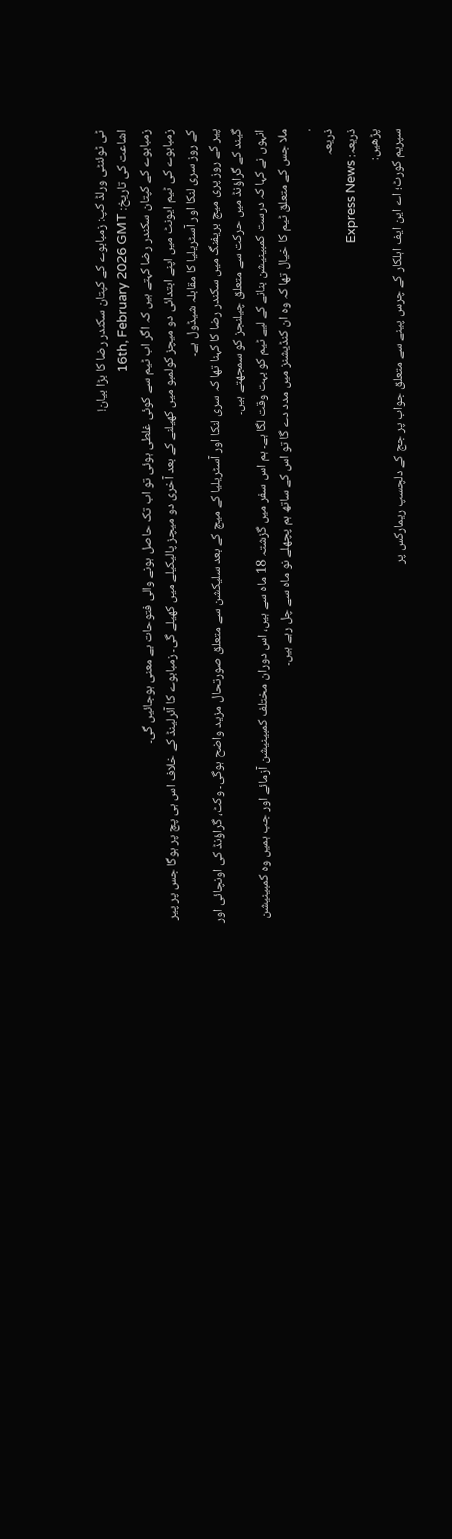ٹی ٹوئنٹی ورلڈ کپ: زمبابوے کے کپتان سکندر رضا کا بڑا بیان!
اشاعت کی تاریخ: 16th, February 2026 GMT
زمبابوے کے کپتان سکندر رضا کہتے ہیں کہ اگر اب ٹیم سے کوئی غلطی ہوئی تو اب تک حاصل ہونے والی فتوحات بے معنی ہوجائیں گی۔
زمبابوے کی ٹیم ایونٹ میں اپنے ابتدائی دو میچز کولمبو میں کھیلنے کے بعد آخری دو میچز پالیکیلے میں کھیلے گی۔ زمبابوے کا آئرلینڈ کے خلاف اس ہی پچ پر ہوگا جس پر پیر کے روز سری لنکا اور آسٹریلیا کا مقابلہ شیڈول ہے۔
پیر کے روز پری میچ بریفنگ میں سکندر رضا کا کہنا تھا کہ سری لنکا اور آسٹریلیا کے میچ کے بعد سلیکشن سے متعلق صورتحال مزید واضح ہوگی۔ وکٹ، گراؤنڈ کی اونچائی اور گیند کے گراؤنڈ میں حرکت سے متعلق چیلنجز کو سمجھتے ہیں۔
انہوں نے کہا کہ درست کمبینیشن بنانے کے لیے ٹیم کو بہت وقت لگا ہے۔ ہم اس سفر میں گزشتہ 18 ماہ سے ہیں، اس دوران مختلف کمبینیشن آزمائے اور جب ہمیں وہ کمبینیشن ملا جس کے متعلق ٹیم کا خیال تھا کہ وہ ان کنڈیشنز میں مدد دے گا تو اس کے ساتھ ہم پچھلے نو ماہ سے چل رہے ہیں۔
.
ذریعہ
ذریعہ: Express News
پڑھیں:
سپریم کورٹ؛ اے این ایف اہلکار کے چرس پینے سے متعلق جواب پر جج کے دلچسپ ریمارکس پر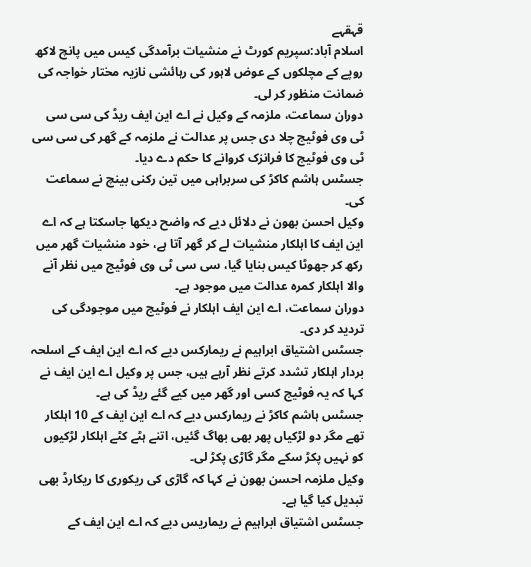قہقہے
اسلام آباد:سپریم کورٹ نے منشیات برآمدگی کیس میں پانچ لاکھ روپے کے مچلکوں کے عوض لاہور کی رہائشی نازیہ مختار خواجہ کی ضمانت منظور کر لی۔
دوران سماعت، ملزمہ کے وکیل نے اے این ایف ریڈ کی سی سی ٹی وی فوٹیج چلا دی جس پر عدالت نے ملزمہ کے گھر کی سی سی ٹی وی فوٹیج کا فرانزک کروانے کا حکم دے دیا۔
جسٹس ہاشم کاکڑ کی سربراہی میں تین رکنی بینچ نے سماعت کی۔
وکیل احسن بھون نے دلائل دیے کہ واضح دیکھا جاسکتا ہے کہ اے این ایف کا اہلکار منشیات لے کر گھر آتا ہے، خود منشیات گھر میں رکھ کر جھوٹا کیس بنایا گیا، سی سی ٹی وی فوٹیج میں نظر آنے والا اہلکار کمرہ عدالت میں موجود ہے۔
دوران سماعت، اے این ایف اہلکار نے فوٹیج میں موجودگی کی تردید کر دی۔
جسٹس اشتیاق ابراہیم نے ریمارکس دیے کہ اے این ایف کے اسلحہ بردار اہلکار تشدد کرتے نظر آرہے ہیں، جس پر وکیل اے این ایف نے کہا کہ یہ فوٹیج کسی اور گھر میں کیے گئے ریڈ کی ہے۔
جسٹس ہاشم کاکڑ نے ریمارکس دیے کہ اے این ایف کے 10 اہلکار تھے مگر دو لڑکیاں پھر بھی بھاگ گئیں، اتنے ہٹے کٹے اہلکار لڑکیوں کو نہیں پکڑ سکے مگر گاڑی پکڑ لی۔
وکیل ملزمہ احسن بھون نے کہا کہ گاڑی کی ریکوری کا ریکارڈ بھی تبدیل کیا گیا ہے۔
جسٹس اشتیاق ابراہیم نے ریماریس دیے کہ اے این ایف کے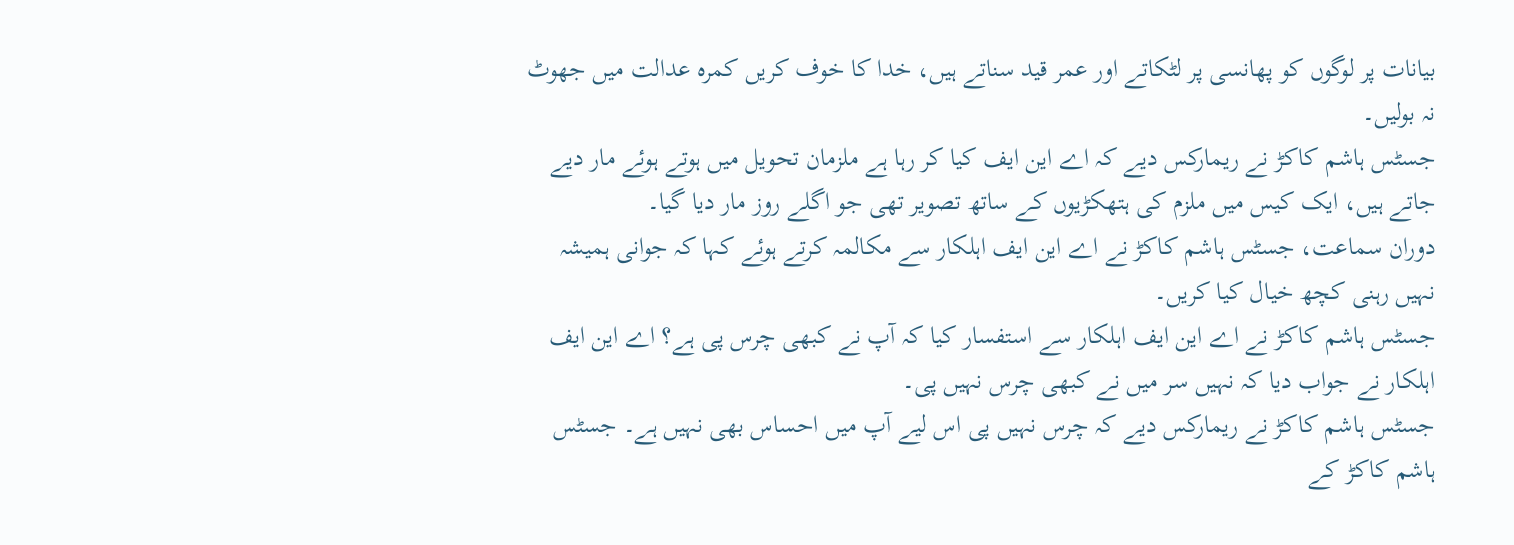بیانات پر لوگوں کو پھانسی پر لٹکاتے اور عمر قید سناتے ہیں، خدا کا خوف کریں کمرہ عدالت میں جھوٹ نہ بولیں۔
جسٹس ہاشم کاکڑ نے ریمارکس دیے کہ اے این ایف کیا کر رہا ہے ملزمان تحویل میں ہوتے ہوئے مار دیے جاتے ہیں، ایک کیس میں ملزم کی ہتھکڑیوں کے ساتھ تصویر تھی جو اگلے روز مار دیا گیا۔
دوران سماعت، جسٹس ہاشم کاکڑ نے اے این ایف اہلکار سے مکالمہ کرتے ہوئے کہا کہ جوانی ہمیشہ نہیں رہنی کچھ خیال کیا کریں۔
جسٹس ہاشم کاکڑ نے اے این ایف اہلکار سے استفسار کیا کہ آپ نے کبھی چرس پی ہے؟ اے این ایف اہلکار نے جواب دیا کہ نہیں سر میں نے کبھی چرس نہیں پی۔
جسٹس ہاشم کاکڑ نے ریمارکس دیے کہ چرس نہیں پی اس لیے آپ میں احساس بھی نہیں ہے۔ جسٹس ہاشم کاکڑ کے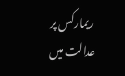ریمارکس پر عدالت میں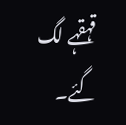قہقہے لگ گئے۔